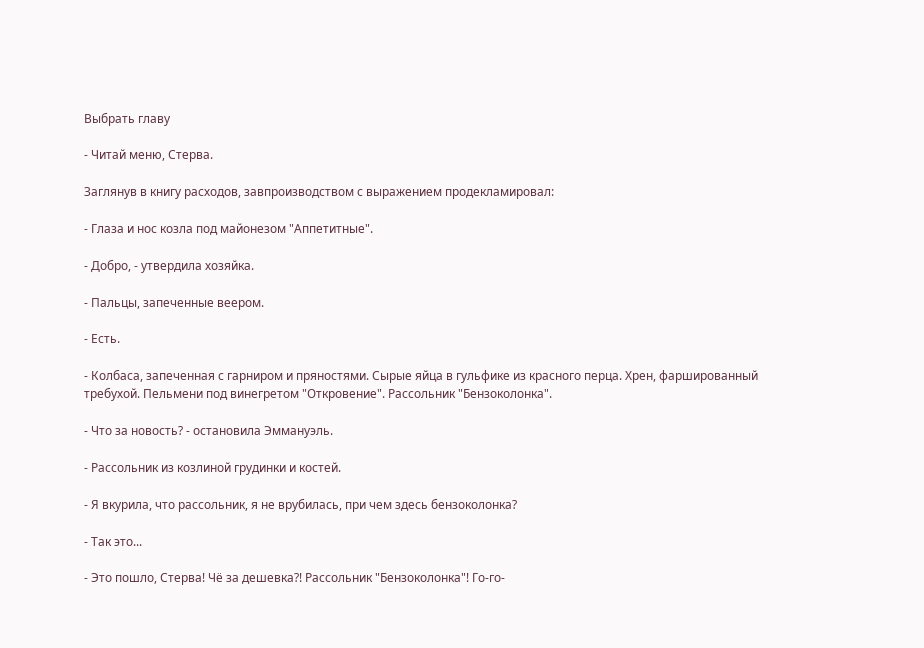Выбрать главу

- Читай меню, Стерва.

Заглянув в книгу расходов, завпроизводством с выражением продекламировал:

- Глаза и нос козла под майонезом "Аппетитные".

- Добро, - утвердила хозяйка.

- Пальцы, запеченные веером.

- Есть.

- Колбаса, запеченная с гарниром и пряностями. Сырые яйца в гульфике из красного перца. Хрен, фаршированный требухой. Пельмени под винегретом "Откровение". Рассольник "Бензоколонка".

- Что за новость? - остановила Эммануэль.

- Рассольник из козлиной грудинки и костей.

- Я вкурила, что рассольник, я не врубилась, при чем здесь бензоколонка?

- Так это...

- Это пошло, Стерва! Чё за дешевка?! Рассольник "Бензоколонка"! Го-го-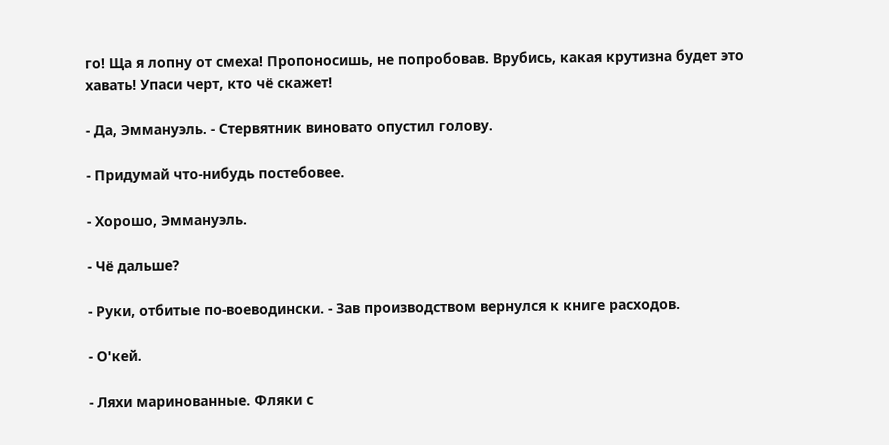го! Ща я лопну от смеха! Пропоносишь, не попробовав. Врубись, какая крутизна будет это хавать! Упаси черт, кто чё скажет!

- Да, Эммануэль. - Стервятник виновато опустил голову.

- Придумай что-нибудь постебовее.

- Хорошо, Эммануэль.

- Чё дальше?

- Руки, отбитые по-воеводински. - Зав производством вернулся к книге расходов.

- О'кей.

- Ляхи маринованные. Фляки с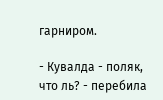гарниром.

- Кувалда - поляк, что ль? - перебила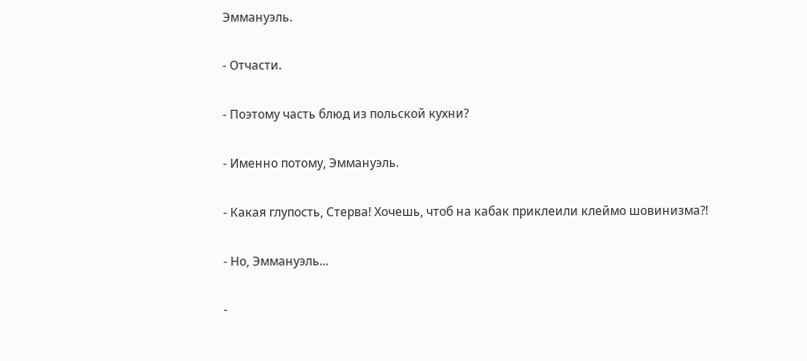Эммануэль.

- Отчасти.

- Поэтому часть блюд из польской кухни?

- Именно потому, Эммануэль.

- Какая глупость, Стерва! Хочешь, чтоб на кабак приклеили клеймо шовинизма?!

- Но, Эммануэль...

-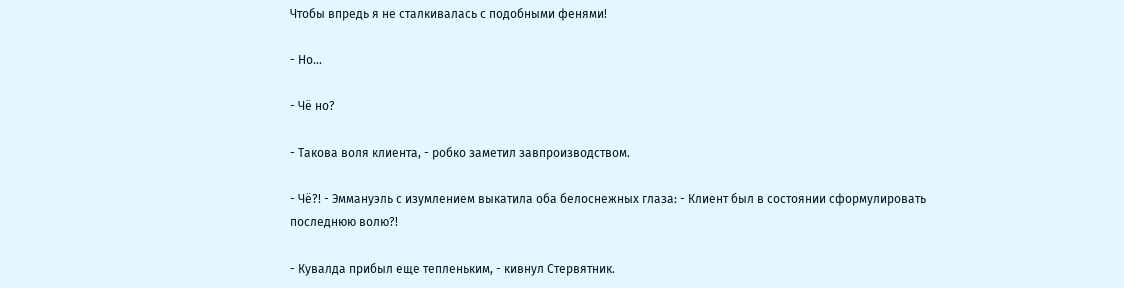Чтобы впредь я не сталкивалась с подобными фенями!

- Но...

- Чё но?

- Такова воля клиента, - робко заметил завпроизводством.

- Чё?! - Эммануэль с изумлением выкатила оба белоснежных глаза: - Клиент был в состоянии сформулировать последнюю волю?!

- Кувалда прибыл еще тепленьким, - кивнул Стервятник.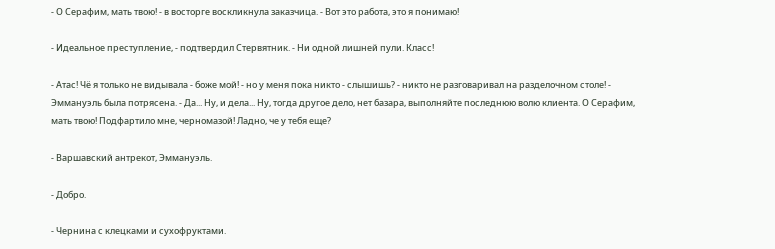- О Серафим, мать твою! - в восторге воскликнула заказчица. - Вот это работа, это я понимаю!

- Идеальное преступление, - подтвердил Стервятник. - Ни одной лишней пули. Класс!

- Атас! Чё я только не видывала - боже мой! - но у меня пока никто - слышишь? - никто не разговаривал на разделочном столе! - Эммануэль была потрясена. - Да... Ну, и дела... Ну, тогда другое дело, нет базара, выполняйте последнюю волю клиента. О Серафим, мать твою! Подфартило мне, черномазой! Ладно, че у тебя еще?

- Варшавский антрекот, Эммануэль.

- Добро.

- Чернина с клецками и сухофруктами.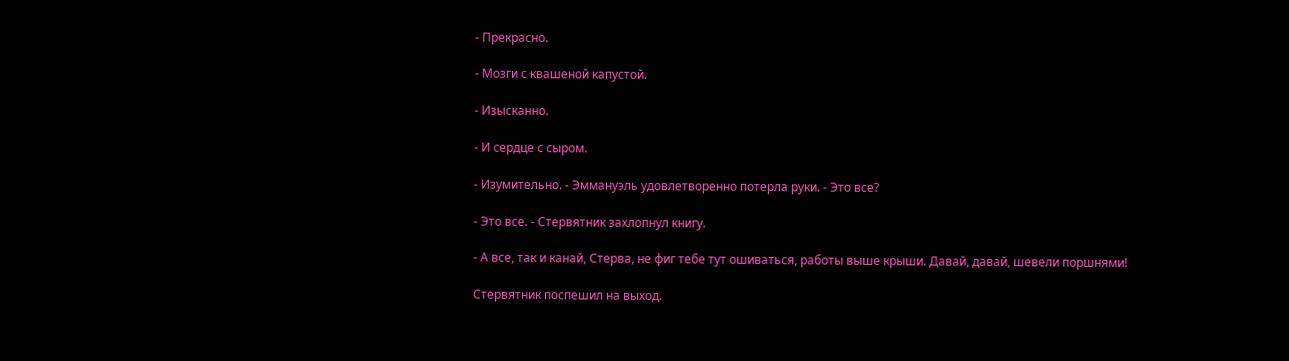- Прекрасно.

- Мозги с квашеной капустой.

- Изысканно.

- И сердце с сыром.

- Изумительно. - Эммануэль удовлетворенно потерла руки. - Это все?

- Это все. - Стервятник захлопнул книгу.

- А все, так и канай, Стерва, не фиг тебе тут ошиваться, работы выше крыши. Давай, давай, шевели поршнями!

Стервятник поспешил на выход.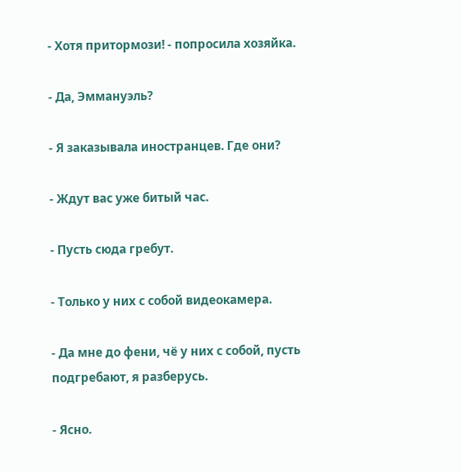- Хотя притормози! - попросила хозяйка.

- Да, Эммануэль?

- Я заказывала иностранцев. Где они?

- Ждут вас уже битый час.

- Пусть сюда гребут.

- Только у них с собой видеокамера.

- Да мне до фени, чё у них с собой, пусть подгребают, я разберусь.

- Ясно.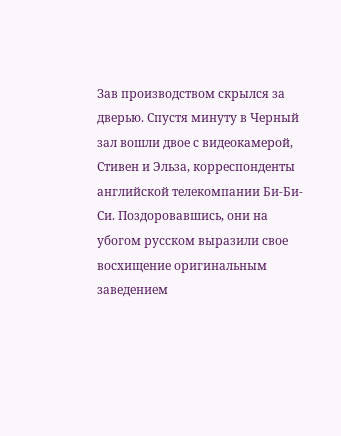Зав производством скрылся за дверью. Спустя минуту в Черный зал вошли двое с видеокамерой, Стивен и Эльза, корреспонденты английской телекомпании Би-Би-Си. Поздоровавшись, они на убогом русском выразили свое восхищение оригинальным заведением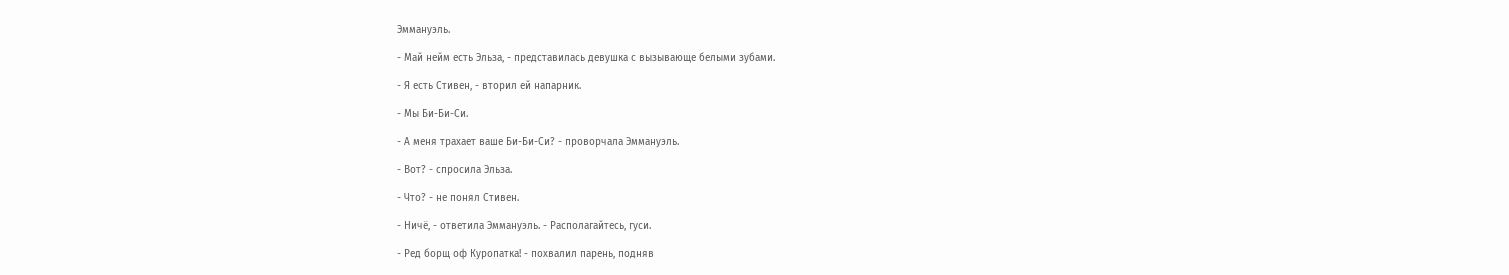Эммануэль.

- Май нейм есть Эльза, - представилась девушка с вызывающе белыми зубами.

- Я есть Стивен, - вторил ей напарник.

- Мы Би-Би-Си.

- А меня трахает ваше Би-Би-Си? - проворчала Эммануэль.

- Вот? - спросила Эльза.

- Что? - не понял Стивен.

- Ничё, - ответила Эммануэль. - Располагайтесь, гуси.

- Ред борщ оф Куропатка! - похвалил парень, подняв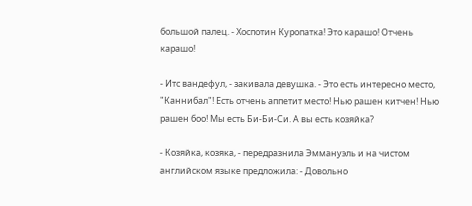большой палец. - Хоспотин Куропатка! Это карашо! Отчень карашо!

- Итс вандефул, - закивала девушка. - Это есть интересно место, "Каннибал"! Есть отчень аппетит место! Нью рашен китчен! Нью рашен боо! Мы есть Би-Би-Си. А вы есть козяйка?

- Козяйка, козяка, - передразнила Эммануэль и на чистом английском языке предложила: - Довольно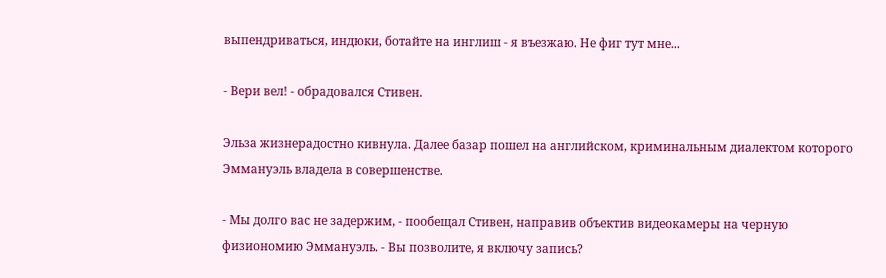выпендриваться, индюки, ботайте на инглиш - я въезжаю. Не фиг тут мне...

- Вери вел! - обрадовался Стивен.

Эльза жизнерадостно кивнула. Далее базар пошел на английском, криминальным диалектом которого Эммануэль владела в совершенстве.

- Мы долго вас не задержим, - пообещал Стивен, направив объектив видеокамеры на черную физиономию Эммануэль. - Вы позволите, я включу запись?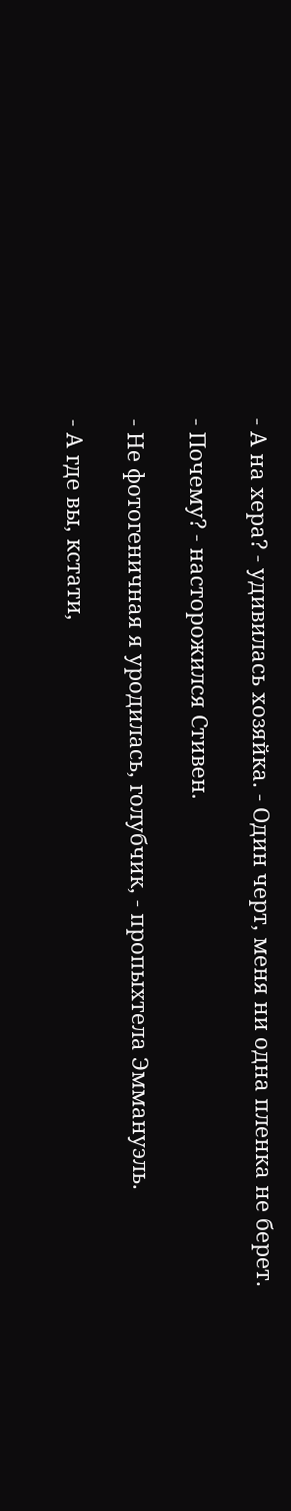- А на хера? - удивилась хозяйка. - Один черт, меня ни одна пленка не берет.

- Почему? - насторожился Стивен.

- Не фотогеничная я уродилась, голубчик, - пропыхтела Эммануэль.

- А где вы, кстати,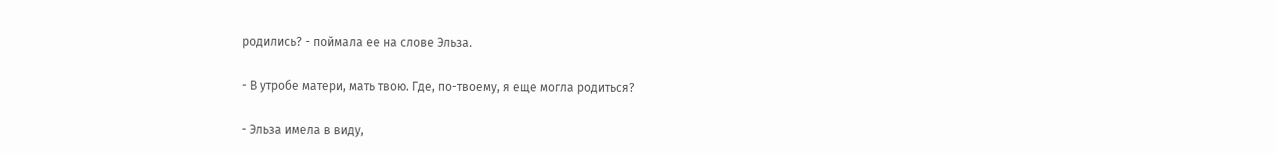родились? - поймала ее на слове Эльза.

- В утробе матери, мать твою. Где, по-твоему, я еще могла родиться?

- Эльза имела в виду,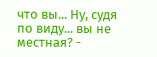что вы... Ну, судя по виду... вы не местная? -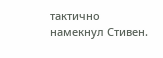тактично намекнул Стивен.